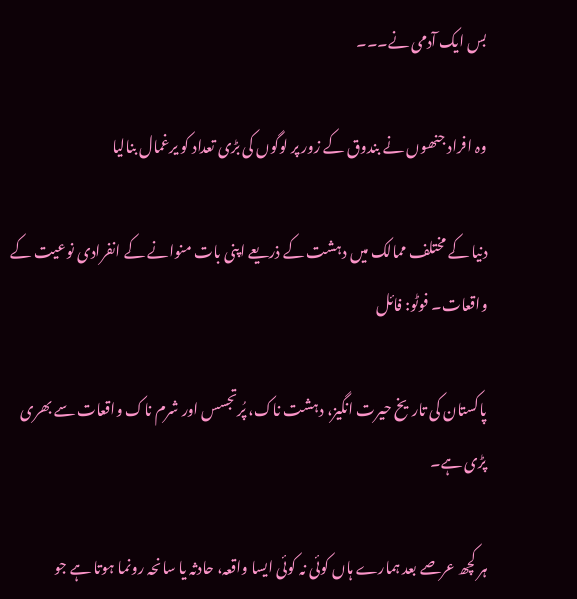بس ایک آدمی نے۔۔۔

وہ افراد جنھوں نے بندوق کے زور پر لوگوں کی بڑی تعداد کو یرغمال بنالیا

دنیا کے مختلف ممالک میں دہشت کے ذریعے اپنی بات منوانے کے انفرادی نوعیت کے واقعات۔ فوٹو: فائل

پاکستان کی تاریخ حیرت انگیز، دہشت ناک، پُرتجسس اور شرم ناک واقعات سے بھری پڑی ہے۔

ہر کچھ عرصے بعد ہمارے ہاں کوئی نہ کوئی ایسا واقعہ، حادثہ یا سانحہ رونما ہوتا ہے جو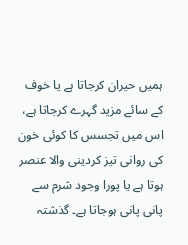ہمیں حیران کرجاتا ہے یا خوف کے سائے مزید گہرے کرجاتا ہے، اس میں تجسس کا کوئی خون کی روانی تیز کردینی والا عنصر ہوتا ہے یا پورا وجود شرم سے پانی پانی ہوجاتا ہے۔ گذشتہ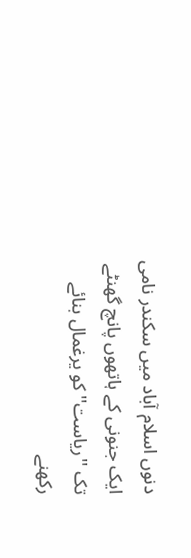دنوں اسلام آباد میں سکندر نامی ایک جنونی کے ہاتھوں پانچ گھنٹے تک ''ریاست'' کو یرغمال بنائے رکھنے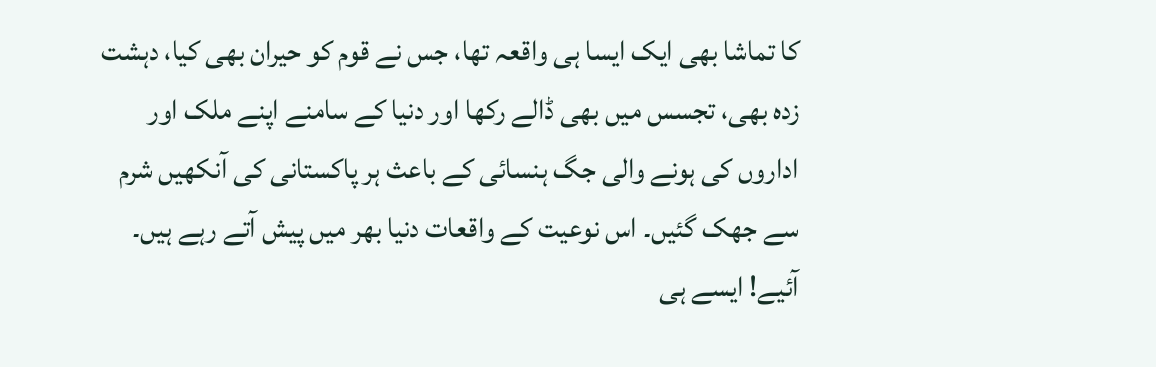کا تماشا بھی ایک ایسا ہی واقعہ تھا، جس نے قوم کو حیران بھی کیا، دہشت زدہ بھی، تجسس میں بھی ڈالے رکھا اور دنیا کے سامنے اپنے ملک اور اداروں کی ہونے والی جگ ہنسائی کے باعث ہر پاکستانی کی آنکھیں شرم سے جھک گئیں۔ اس نوعیت کے واقعات دنیا بھر میں پیش آتے رہے ہیں۔ آئیے! ایسے ہی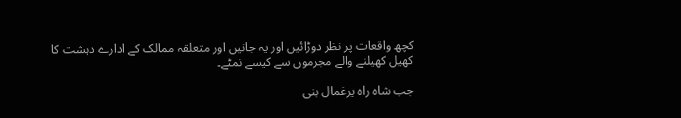کچھ واقعات پر نظر دوڑائیں اور یہ جانیں اور متعلقہ ممالک کے ادارے دہشت کا کھیل کھیلنے والے مجرموں سے کیسے نمٹے۔

جب شاہ راہ یرغمال بنی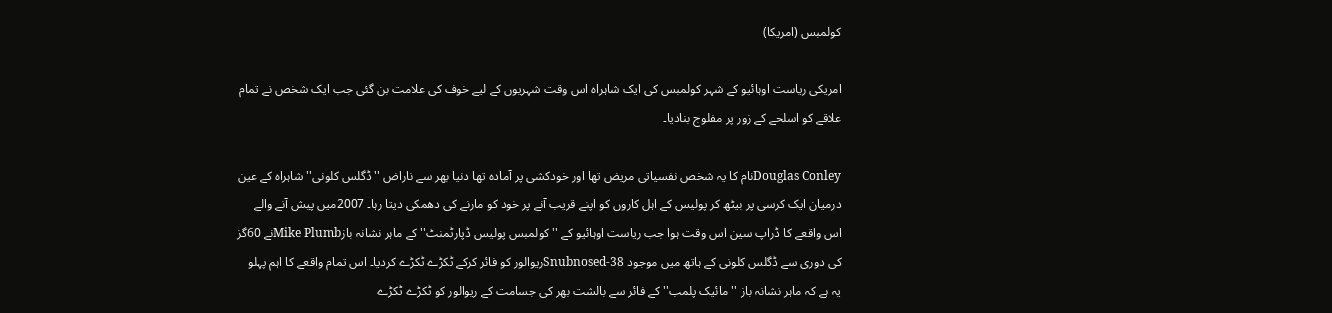کولمبس (امریکا)

امریکی ریاست اوہائیو کے شہر کولمبس کی ایک شاہراہ اس وقت شہریوں کے لیے خوف کی علامت بن گئی جب ایک شخص نے تمام علاقے کو اسلحے کے زور پر مفلوج بنادیا۔

Douglas Conleyنام کا یہ شخص نفسیاتی مریض تھا اور خودکشی پر آمادہ تھا دنیا بھر سے ناراض ''ڈگلس کلونی'' شاہراہ کے عین درمیان ایک کرسی پر بیٹھ کر پولیس کے اہل کاروں کو اپنے قریب آنے پر خود کو مارنے کی دھمکی دیتا رہا۔ 2007میں پیش آنے والے اس واقعے کا ڈراپ سین اس وقت ہوا جب ریاست اوہائیو کے ''کولمبس پولیس ڈپارٹمنٹ'' کے ماہر نشانہ بازMike Plumbنے 60گز کی دوری سے ڈگلس کلونی کے ہاتھ میں موجود 38-Snubnosedریوالور کو فائر کرکے ٹکڑے ٹکڑے کردیا۔ اس تمام واقعے کا اہم پہلو یہ ہے کہ ماہر نشانہ باز ''مائیک پلمب'' کے فائر سے بالشت بھر کی جسامت کے ریوالور کو ٹکڑے ٹکڑے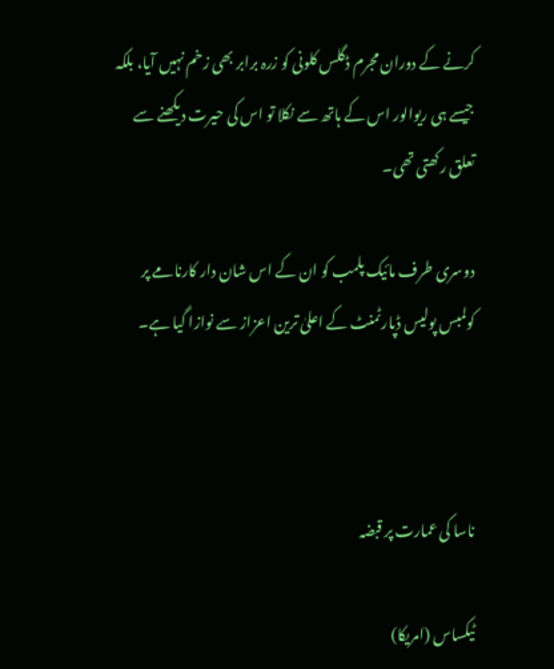کرنے کے دوران مجرم ڈگلس کلونی کو زرہ برابر بھی زخم نہیں آیا، بلکہ جیسے ہی ریوالور اس کے ہاتھ سے نکلا تو اس کی حیرت دیکھنے سے تعلق رکھتی تھی۔

دوسری طرف مائیک پلمب کو ان کے اس شان دار کارنامے پر کولمبس پولیس ڈپارٹمنٹ کے اعلیٰ ترین اعزاز سے نوازا گیا ہے۔



ناسا کی عمارت پر قبضہ

ٹیکساس (امریکا)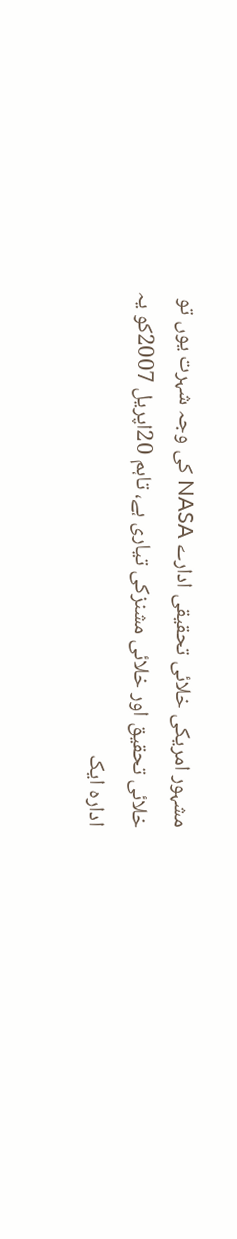مشہور امریکی خلائی تحقیقی ادارے NASA کی وجہ شہرت یوں تو خلائی تحقیق اور خلائی مشنزکی تیاری ہے، تاہم 20اپریل 2007کو یہ ادارہ ایک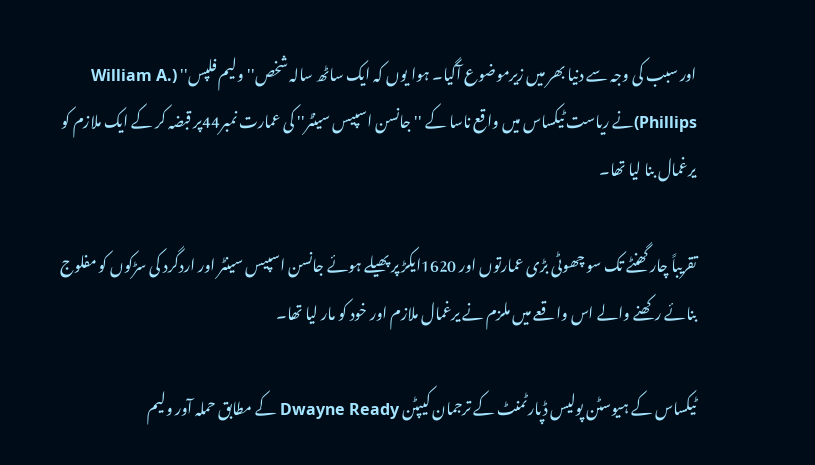اور سبب کی وجہ سے دنیا بھر میں زیرموضوع آگیا۔ ہوا یوں کہ ایک ساٹھ سالہ شخص''ولیم فلپس'' (William A. Phillips)نے ریاست ٹیکساس میں واقع ناسا کے ''جانسن اسپیس سینٹر'' کی عمارت نمبر44پر قبضہ کر کے ایک ملازم کو یرغمال بنا لیا تھا۔

تقریباً چار گھنٹے تک سو چھوٹی بڑی عمارتوں اور 1620ایکڑ پر پھیلے ہوئے جانسن اسپیس سینٹر اور اردگرد کی سڑکوں کو مفلوج بنائے رکھنے والے اس واقعے میں ملزم نے یرغمال ملازم اور خود کو مار لیا تھا۔

ٹیکساس کے ہیوسٹن پولیس ڈپارٹمنٹ کے ترجمان کیپٹن Dwayne Ready کے مطابق حملہ آور ولیم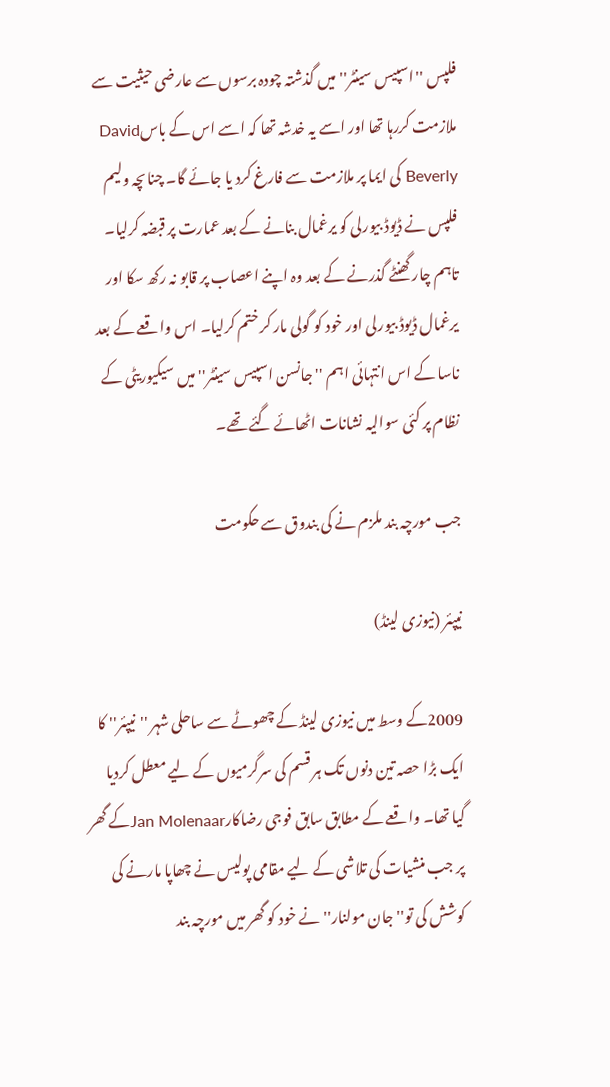فلپس ''اسپیس سینٹر'' میں گذشتہ چودہ برسوں سے عارضی حیثیت سے ملازمت کررہا تھا اور اسے یہ خدشہ تھا کہ اسے اس کے باسDavid Beverly کی ایما پر ملازمت سے فارغ کرد یا جائے گا۔ چناںچہ ولیم فلپس نے ڈیوڈ بیورلی کو یرغمال بنانے کے بعد عمارت پر قبضہ کرلیا۔ تاہم چار گھنٹے گذرنے کے بعد وہ اپنے اعصاب پر قابو نہ رکھ سکا اور یرغمال ڈیوڈ بیورلی اور خود کو گولی مار کر ختم کرلیا۔ اس واقعے کے بعد ناسا کے اس انتہائی اہم ''جانسن اسپیس سینٹر'' میں سیکیوریٹی کے نظام پر کئی سوالیہ نشانات اٹھائے گئے تھے۔

جب مورچہ بند ملزم نے کی بندوق سے حکومت

نیپئر (نیوزی لینڈ)

2009کے وسط میں نیوزی لینڈ کے چھوٹے سے ساحلی شہر ''نیپئر'' کا ایک بڑا حصہ تین دنوں تک ہر قسم کی سرگرمیوں کے لیے معطل کردیا گیا تھا۔ واقعے کے مطابق سابق فوجی رضاکارJan Molenaarکے گھر پر جب منشیات کی تلاشی کے لیے مقامی پولیس نے چھاپا مارنے کی کوشش کی تو'' جان مولنار'' نے خود کو گھر میں مورچہ بند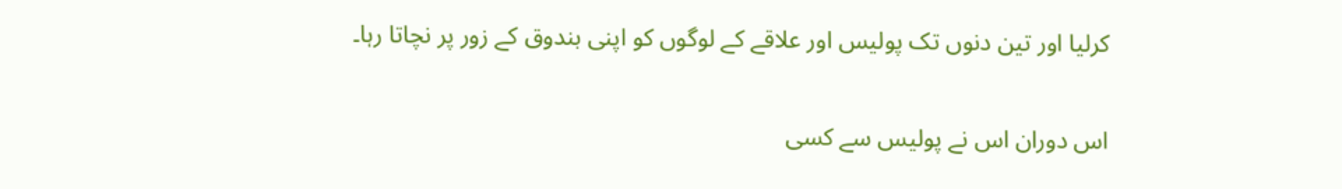کرلیا اور تین دنوں تک پولیس اور علاقے کے لوگوں کو اپنی بندوق کے زور پر نچاتا رہا۔

اس دوران اس نے پولیس سے کسی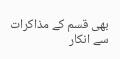بھی قسم کے مذاکرات سے انکار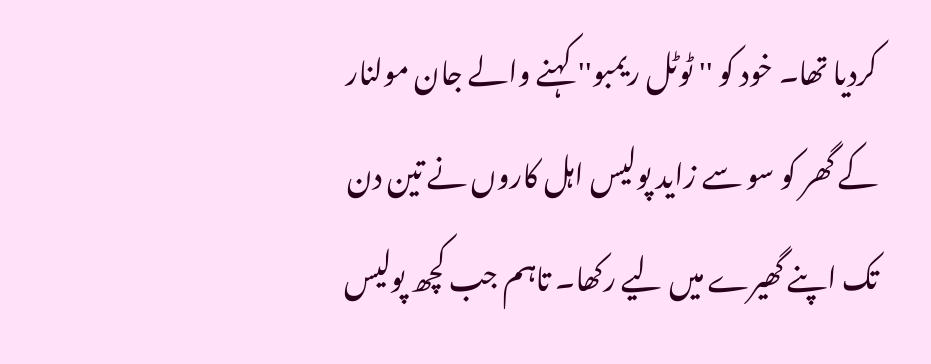کردیا تھا۔ خود کو '' ٹوٹل ریمبو'' کہنے والے جان مولنار کے گھر کو سو سے زاید پولیس اہل کاروں نے تین دن تک اپنے گھیرے میں لیے رکھا۔ تاہم جب کچھ پولیس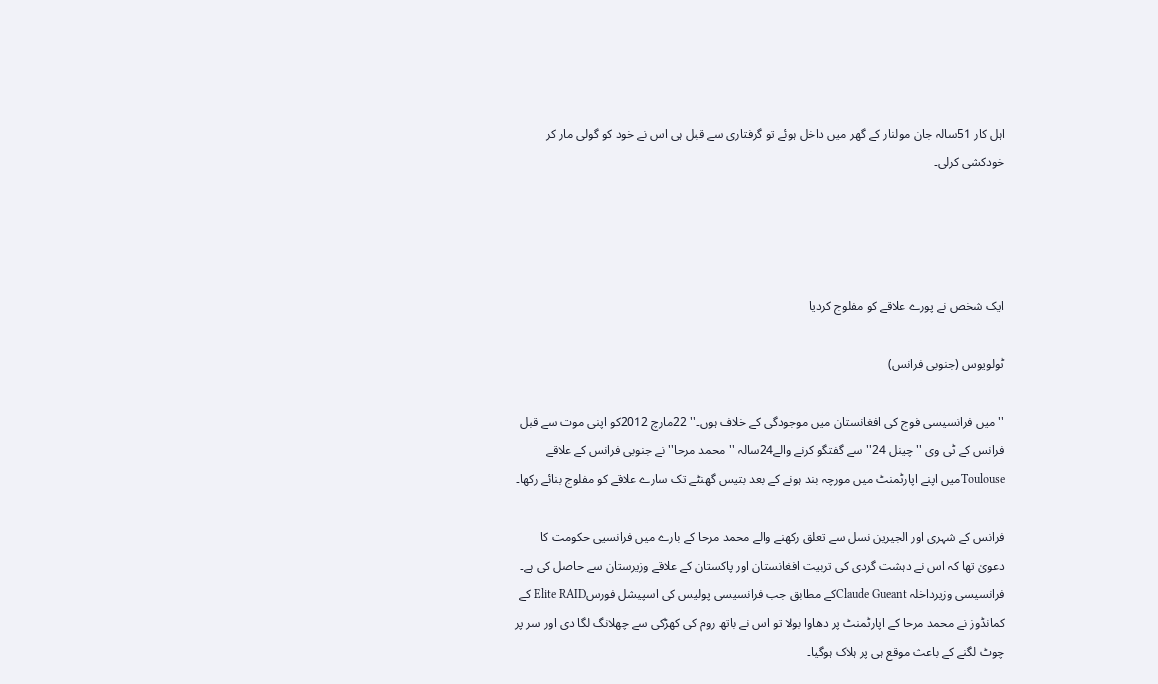اہل کار 51سالہ جان مولنار کے گھر میں داخل ہوئے تو گرفتاری سے قبل ہی اس نے خود کو گولی مار کر خودکشی کرلی۔




ایک شخص نے پورے علاقے کو مفلوج کردیا

ٹولویوس (جنوبی فرانس)

''میں فرانسیسی فوج کی افغانستان میں موجودگی کے خلاف ہوں۔'' 22مارچ 2012کو اپنی موت سے قبل فرانس کے ٹی وی ''چینل 24'' سے گفتگو کرنے والے24سالہ ''محمد مرحا'' نے جنوبی فرانس کے علاقے Toulouseمیں اپنے اپارٹمنٹ میں مورچہ بند ہونے کے بعد بتیس گھنٹے تک سارے علاقے کو مفلوج بنائے رکھا۔

فرانس کے شہری اور الجیرین نسل سے تعلق رکھنے والے محمد مرحا کے بارے میں فرانسیی حکومت کا دعویٰ تھا کہ اس نے دہشت گردی کی تربیت افغانستان اور پاکستان کے علاقے وزیرستان سے حاصل کی ہے۔ فرانسیسی وزیرداخلہ Claude Gueantکے مطابق جب فرانسیسی پولیس کی اسپیشل فورسElite RAID کے کمانڈوز نے محمد مرحا کے اپارٹمنٹ پر دھاوا بولا تو اس نے باتھ روم کی کھڑکی سے چھلانگ لگا دی اور سر پر چوٹ لگنے کے باعث موقع ہی پر ہلاک ہوگیا۔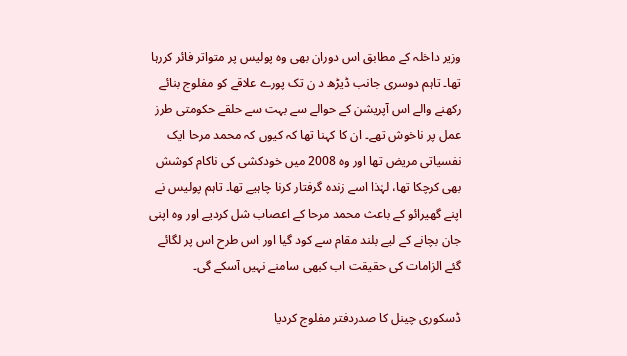وزیر داخلہ کے مطابق اس دوران بھی وہ پولیس پر متواتر فائر کررہا تھا۔ تاہم دوسری جانب ڈیڑھ د ن تک پورے علاقے کو مفلوج بنائے رکھنے والے اس آپریشن کے حوالے سے بہت سے حلقے حکومتی طرز عمل پر ناخوش تھے۔ ان کا کہنا تھا کہ کیوں کہ محمد مرحا ایک نفسیاتی مریض تھا اور وہ 2008 میں خودکشی کی ناکام کوشش بھی کرچکا تھا، لہٰذا اسے زندہ گرفتار کرنا چاہیے تھا۔ تاہم پولیس نے اپنے گھیرائو کے باعث محمد مرحا کے اعصاب شل کردیے اور وہ اپنی جان بچانے کے لیے بلند مقام سے کود گیا اور اس طرح اس پر لگائے گئے الزامات کی حقیقت اب کبھی سامنے نہیں آسکے گی۔

ڈسکوری چینل کا صدردفتر مفلوج کردیا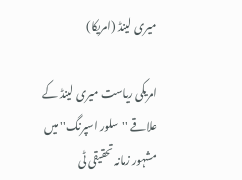میری لینڈ (امریکا)

امریکی ریاست میری لینڈ کے علاقے ''سلور اسپرنگ'' میں مشہور زمانہ تحقیقی ٹی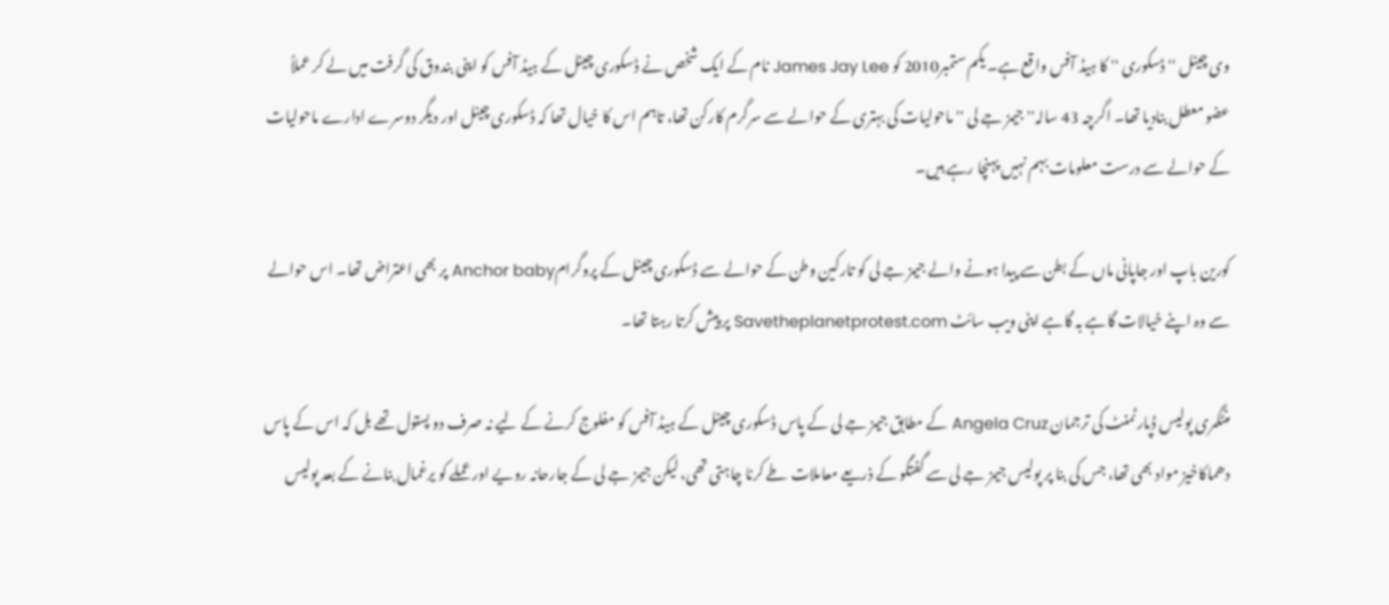وی چینل '' ڈسکوری '' کا ہیڈ آفس واقع ہے۔ یکم ستمبر2010 کو James Jay Lee نام کے ایک شخص نے ڈسکوری چینل کے ہیڈ آفس کو اپنی بندوق کی گرفت میں لے کر عملاً عضو معطل بنادیا تھا۔ اگرچہ 43 سالہ''جیمز جے لی '' ماحولیات کی بہتری کے حوالے سے سرگرم کارکن تھا، تاہم اس کا خیال تھا کہ ڈسکوری چینل اور دیگر دوسرے ادارے ماحولیات کے حوالے سے درست معلومات بہم نہیں پہنچا رہے ہیں۔

کورین باپ اور جاپانی ماں کے بطن سے پیدا ہونے والے جیمز جے لی کو تارکین وطن کے حوالے سے ڈسکوری چینل کے پروگرامAnchor baby پر بھی اعتراض تھا۔ اس حوالے سے وہ اپنے خیالات گاہے بہ گاہے اپنی ویب سائٹ Savetheplanetprotest.com پر پیش کرتا رہتا تھا۔

منٹگمری پولیس ڈپارٹمنٹ کی ترجمان Angela Cruz کے مطابق جیمز جے لی کے پاس ڈسکوری چینل کے ہیڈ آفس کو مفلوج کرنے کے لیے نہ صرف دو پستول تھے بل کہ اس کے پاس دھماکاخیز مواد بھی تھا، جس کی بنا پر پولیس جیمز جے لی سے گفتگو کے ذریعے معاملات طے کرنا چاہتی تھی، لیکن جیمز جے لی کے جارحانہ رویے اور عملے کو یرغمال بنانے کے بعد پولیس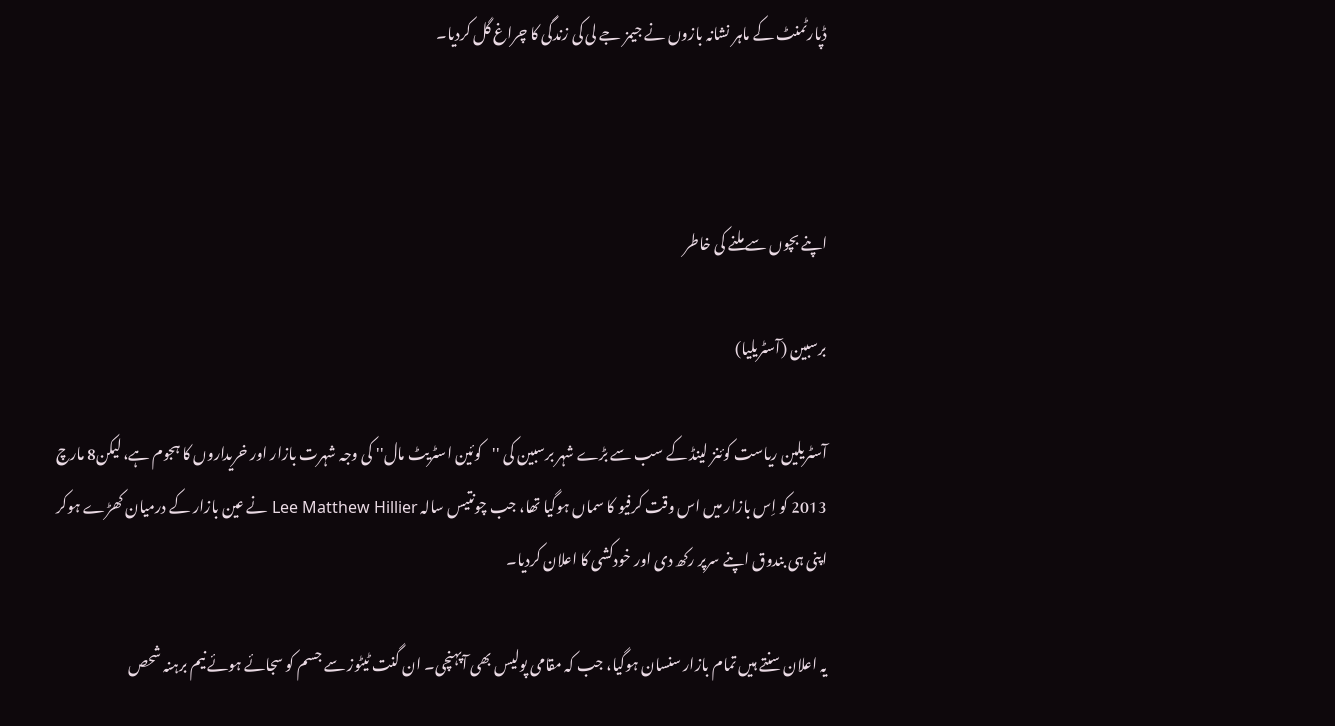ڈپارٹمنٹ کے ماہر نشانہ بازوں نے جیمز جے لی کی زندگی کا چراغ گل کردیا۔



اپنے بچوں سے ملنے کی خاطر

برسبین (آسٹریلیا)

آسٹریلین ریاست کوئنز لینڈ کے سب سے بڑے شہر برسبین کی ''کوئین اسٹریٹ مال'' کی وجہ شہرت بازار اور خریداروں کا ہجوم ہے، لیکن8 مارچ 2013 کو اِس بازار میں اس وقت کرفیو کا سماں ہوگیا تھا، جب چونتیس سالہ Lee Matthew Hillier نے عین بازار کے درمیان کھڑے ہوکر اپنی ہی بندوق اپنے سرپر رکھ دی اور خودکشی کا اعلان کردیا۔

یہ اعلان سنتے ہیں تمام بازار سنسان ہوگیا، جب کہ مقامی پولیس بھی آپہنچی۔ ان گنت ٹیٹوز سے جسم کو سجائے ہوئے نیم برہنہ شحص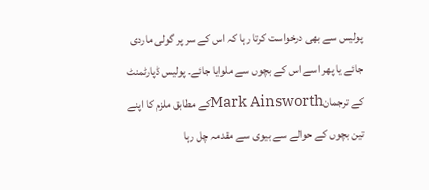پولیس سے بھی درخواست کرتا رہا کہ اس کے سر پر گولی ماردی جائے یا پھر اسے اس کے بچوں سے ملوایا جائے۔ پولیس ڈپارٹمنٹ کے ترجمانMark Ainsworthکے مطابق ملزم کا اپنے تین بچوں کے حوالے سے بیوی سے مقدمہ چل رہا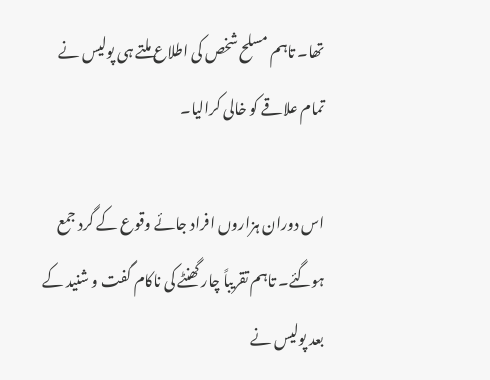تھا۔ تاہم مسلح شخص کی اطلاع ملتے ہی پولیس نے تمام علاقے کو خالی کرالیا۔

اس دوران ہزاروں افراد جائے وقوع کے گرد جمع ہوگئے۔ تاہم تقریباً چار گھنٹے کی ناکام گفت و شنید کے بعد پولیس نے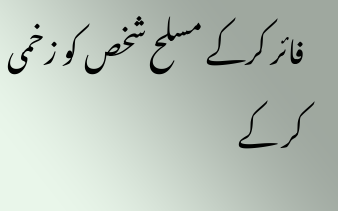فائر کرکے مسلح شخص کو زخمی کر کے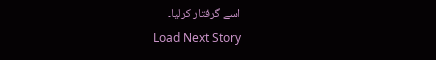اسے گرفتار کرلیا۔
Load Next Story